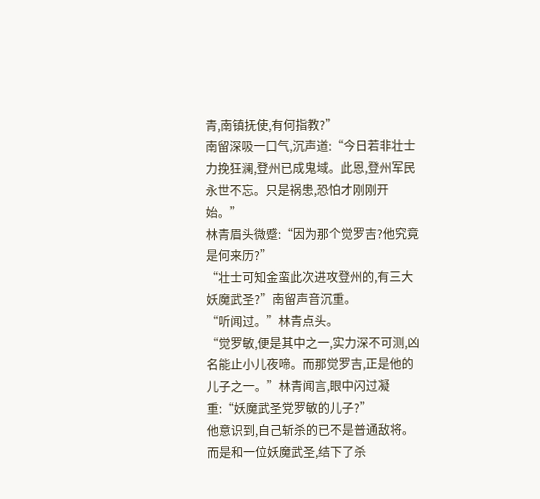青,南镇抚使,有何指教?”
南留深吸一口气,沉声道:“今日若非壮士力挽狂澜,登州已成鬼域。此恩,登州军民永世不忘。只是祸患,恐怕才刚刚开始。”
林青眉头微蹙:“因为那个觉罗吉?他究竟是何来历?”
“壮士可知金蛮此次进攻登州的,有三大妖魔武圣?”南留声音沉重。
“听闻过。”林青点头。
“觉罗敏,便是其中之一,实力深不可测,凶名能止小儿夜啼。而那觉罗吉,正是他的儿子之一。”林青闻言,眼中闪过凝重:“妖魔武圣党罗敏的儿子?”
他意识到,自己斩杀的已不是普通敌将。
而是和一位妖魔武圣,结下了杀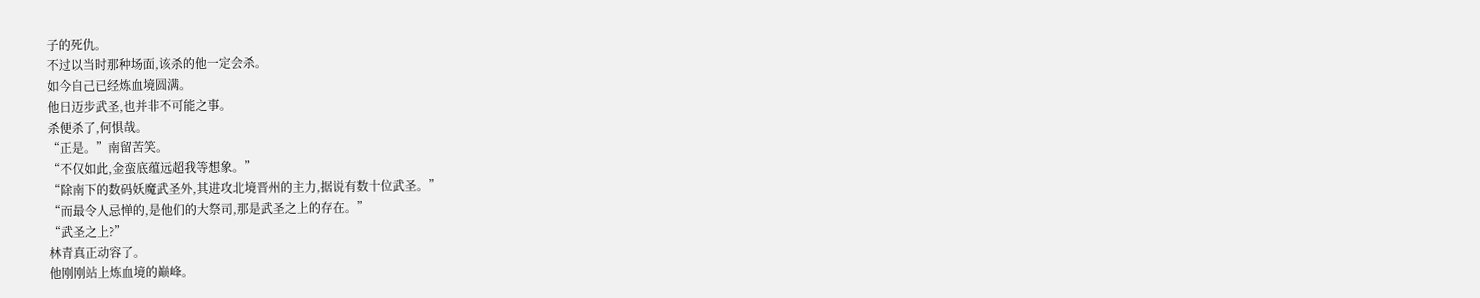子的死仇。
不过以当时那种场面,该杀的他一定会杀。
如今自己已经炼血境圆满。
他日迈步武圣,也并非不可能之事。
杀便杀了,何惧哉。
“正是。”南留苦笑。
“不仅如此,金蛮底蕴远超我等想象。”
“除南下的数码妖魔武圣外,其进攻北境晋州的主力,据说有数十位武圣。”
“而最令人忌惮的,是他们的大祭司,那是武圣之上的存在。”
“武圣之上?”
林青真正动容了。
他刚刚站上炼血境的巅峰。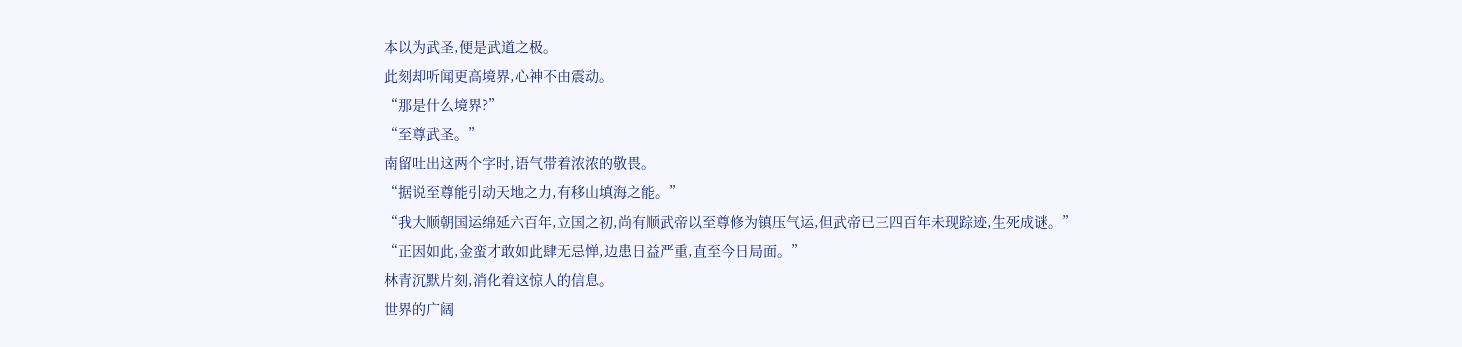本以为武圣,便是武道之极。
此刻却听闻更高境界,心神不由震动。
“那是什么境界?”
“至尊武圣。”
南留吐出这两个字时,语气带着浓浓的敬畏。
“据说至尊能引动天地之力,有移山填海之能。”
“我大顺朝国运绵延六百年,立国之初,尚有顺武帝以至尊修为镇压气运,但武帝已三四百年未现踪迹,生死成谜。”
“正因如此,金蛮才敢如此肆无忌惮,边患日益严重,直至今日局面。”
林青沉默片刻,消化着这惊人的信息。
世界的广阔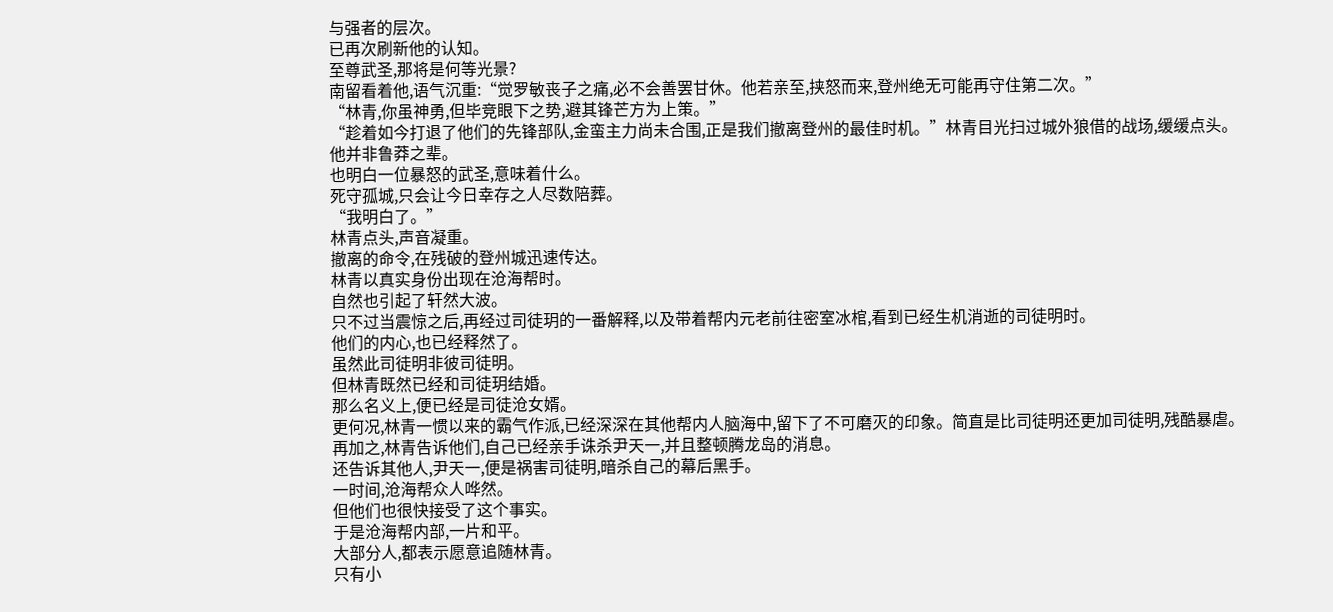与强者的层次。
已再次刷新他的认知。
至尊武圣,那将是何等光景?
南留看着他,语气沉重:“觉罗敏丧子之痛,必不会善罢甘休。他若亲至,挟怒而来,登州绝无可能再守住第二次。”
“林青,你虽神勇,但毕竞眼下之势,避其锋芒方为上策。”
“趁着如今打退了他们的先锋部队,金蛮主力尚未合围,正是我们撤离登州的最佳时机。”林青目光扫过城外狼借的战场,缓缓点头。
他并非鲁莽之辈。
也明白一位暴怒的武圣,意味着什么。
死守孤城,只会让今日幸存之人尽数陪葬。
“我明白了。”
林青点头,声音凝重。
撤离的命令,在残破的登州城迅速传达。
林青以真实身份出现在沧海帮时。
自然也引起了轩然大波。
只不过当震惊之后,再经过司徒玥的一番解释,以及带着帮内元老前往密室冰棺,看到已经生机消逝的司徒明时。
他们的内心,也已经释然了。
虽然此司徒明非彼司徒明。
但林青既然已经和司徒玥结婚。
那么名义上,便已经是司徒沧女婿。
更何况,林青一惯以来的霸气作派,已经深深在其他帮内人脑海中,留下了不可磨灭的印象。简直是比司徒明还更加司徒明,残酷暴虐。
再加之,林青告诉他们,自己已经亲手诛杀尹天一,并且整顿腾龙岛的消息。
还告诉其他人,尹天一,便是祸害司徒明,暗杀自己的幕后黑手。
一时间,沧海帮众人哗然。
但他们也很快接受了这个事实。
于是沧海帮内部,一片和平。
大部分人,都表示愿意追随林青。
只有小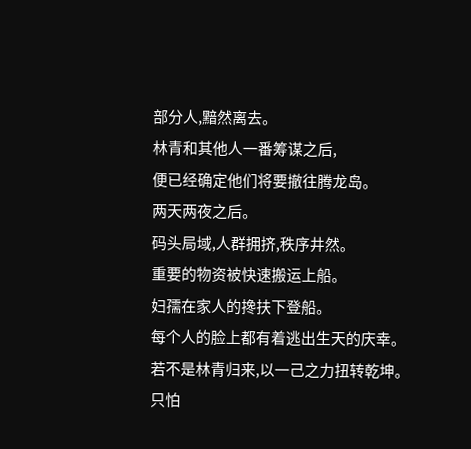部分人,黯然离去。
林青和其他人一番筹谋之后,
便已经确定他们将要撤往腾龙岛。
两天两夜之后。
码头局域,人群拥挤,秩序井然。
重要的物资被快速搬运上船。
妇孺在家人的搀扶下登船。
每个人的脸上都有着逃出生天的庆幸。
若不是林青归来,以一己之力扭转乾坤。
只怕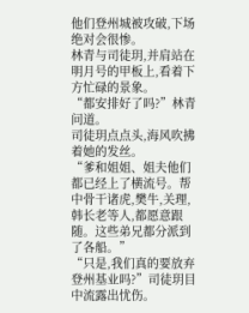他们登州城被攻破,下场绝对会很惨。
林青与司徒玥,并肩站在明月号的甲板上,看着下方忙碌的景象。
“都安排好了吗?”林青问道。
司徒玥点点头,海风吹拂着她的发丝。
“爹和姐姐、姐夫他们都已经上了横流号。帮中骨干诸虎,樊牛,关理,韩长老等人,都愿意跟随。这些弟兄都分派到了各船。”
“只是,我们真的要放弃登州基业吗?”司徒玥目中流露出忧伤。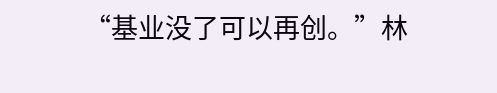“基业没了可以再创。”林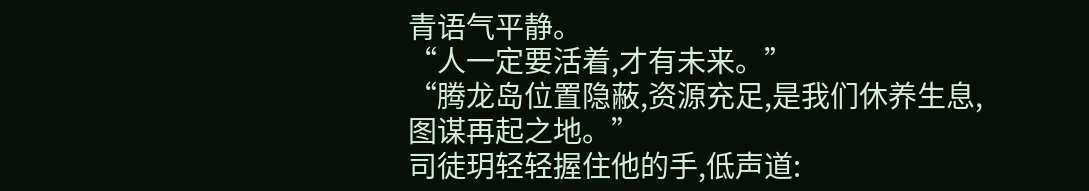青语气平静。
“人一定要活着,才有未来。”
“腾龙岛位置隐蔽,资源充足,是我们休养生息,图谋再起之地。”
司徒玥轻轻握住他的手,低声道: